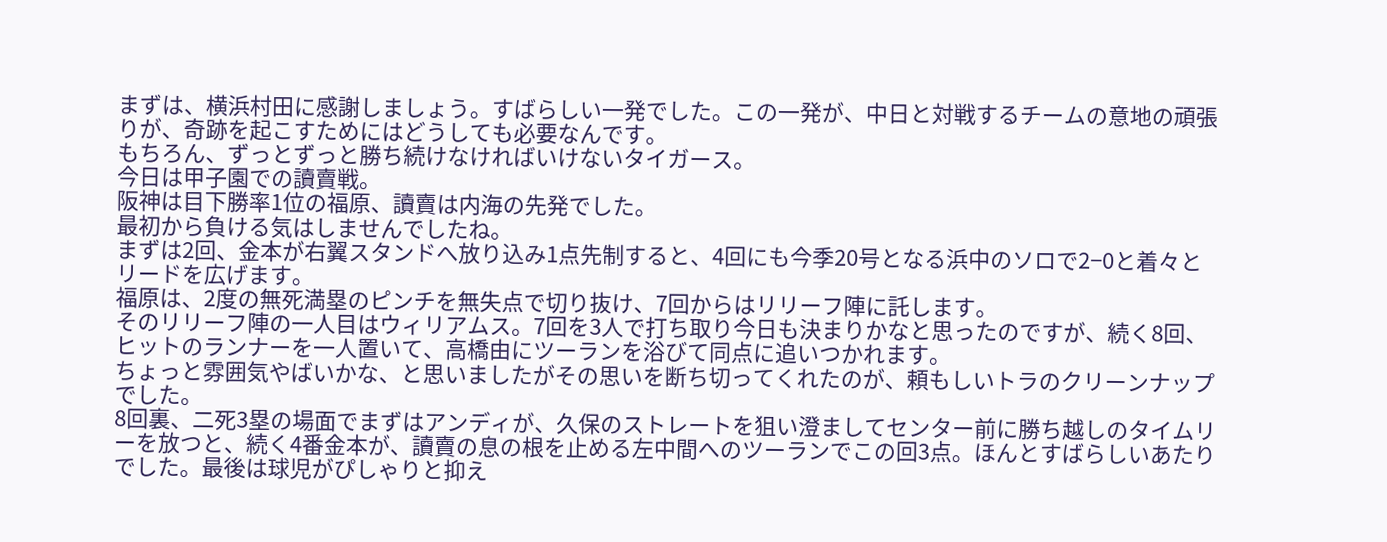まずは、横浜村田に感謝しましょう。すばらしい一発でした。この一発が、中日と対戦するチームの意地の頑張りが、奇跡を起こすためにはどうしても必要なんです。
もちろん、ずっとずっと勝ち続けなければいけないタイガース。
今日は甲子園での讀賣戦。
阪神は目下勝率1位の福原、讀賣は内海の先発でした。
最初から負ける気はしませんでしたね。
まずは2回、金本が右翼スタンドへ放り込み1点先制すると、4回にも今季20号となる浜中のソロで2−0と着々とリードを広げます。
福原は、2度の無死満塁のピンチを無失点で切り抜け、7回からはリリーフ陣に託します。
そのリリーフ陣の一人目はウィリアムス。7回を3人で打ち取り今日も決まりかなと思ったのですが、続く8回、ヒットのランナーを一人置いて、高橋由にツーランを浴びて同点に追いつかれます。
ちょっと雰囲気やばいかな、と思いましたがその思いを断ち切ってくれたのが、頼もしいトラのクリーンナップでした。
8回裏、二死3塁の場面でまずはアンディが、久保のストレートを狙い澄ましてセンター前に勝ち越しのタイムリーを放つと、続く4番金本が、讀賣の息の根を止める左中間へのツーランでこの回3点。ほんとすばらしいあたりでした。最後は球児がぴしゃりと抑え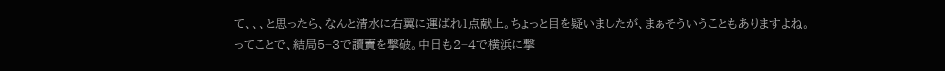て、、、と思ったら、なんと清水に右翼に運ばれ1点献上。ちょっと目を疑いましたが、まぁそういうこともありますよね。
ってことで、結局5−3で讀賣を撃破。中日も2−4で横浜に撃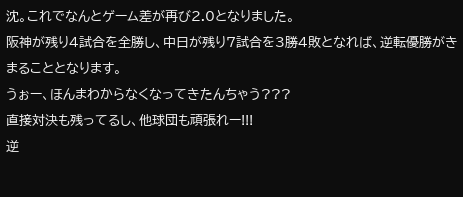沈。これでなんとゲーム差が再び2.0となりました。
阪神が残り4試合を全勝し、中日が残り7試合を3勝4敗となれば、逆転優勝がきまることとなります。
うぉー、ほんまわからなくなってきたんちゃう???
直接対決も残ってるし、他球団も頑張れー!!!
逆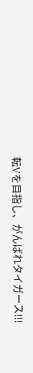転Vを目指し、がんばれタイガース!!!